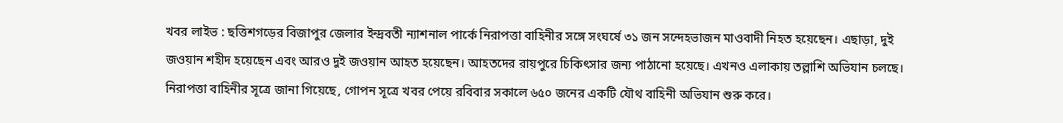খবর লাইভ : ছত্তিশগড়ের বিজাপুর জেলার ইন্দ্রবতী ন্যাশনাল পার্কে নিরাপত্তা বাহিনীর সঙ্গে সংঘর্ষে ৩১ জন সন্দেহভাজন মাওবাদী নিহত হয়েছেন। এছাড়া, দুই জওয়ান শহীদ হয়েছেন এবং আরও দুই জওয়ান আহত হয়েছেন। আহতদের রায়পুরে চিকিৎসার জন্য পাঠানো হয়েছে। এখনও এলাকায় তল্লাশি অভিযান চলছে।
নিরাপত্তা বাহিনীর সূত্রে জানা গিয়েছে, গোপন সূত্রে খবর পেয়ে রবিবার সকালে ৬৫০ জনের একটি যৌথ বাহিনী অভিযান শুরু করে।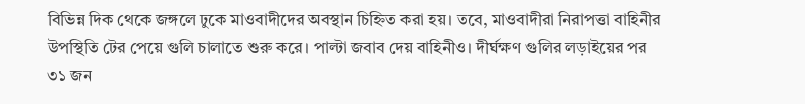বিভিন্ন দিক থেকে জঙ্গলে ঢুকে মাওবাদীদের অবস্থান চিহ্নিত করা হয়। তবে, মাওবাদীরা নিরাপত্তা বাহিনীর উপস্থিতি টের পেয়ে গুলি চালাতে শুরু করে। পাল্টা জবাব দেয় বাহিনীও। দীর্ঘক্ষণ গুলির লড়াইয়ের পর ৩১ জন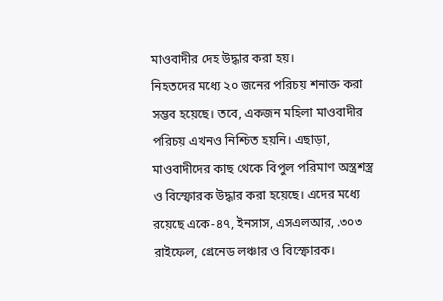মাওবাদীর দেহ উদ্ধার করা হয়।
নিহতদের মধ্যে ২০ জনের পরিচয় শনাক্ত করা সম্ভব হয়েছে। তবে, একজন মহিলা মাওবাদীর পরিচয় এখনও নিশ্চিত হয়নি। এছাড়া, মাওবাদীদের কাছ থেকে বিপুল পরিমাণ অস্ত্রশস্ত্র ও বিস্ফোরক উদ্ধার করা হয়েছে। এদের মধ্যে রয়েছে একে-৪৭, ইনসাস, এসএলআর, .৩০৩ রাইফেল, গ্রেনেড লঞ্চার ও বিস্ফোরক।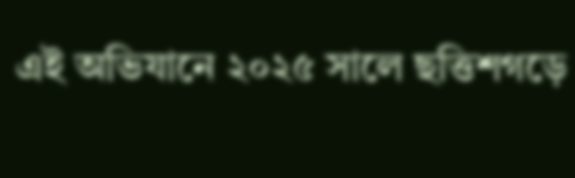এই অভিযানে ২০২৫ সালে ছত্তিশগড়ে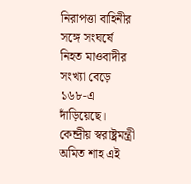নিরাপত্তা বাহিনীর সঙ্গে সংঘর্ষে নিহত মাওবাদীর সংখ্যা বেড়ে ১৬৮-এ দাঁড়িয়েছে। কেন্দ্রীয় স্বরাষ্ট্রমন্ত্রী অমিত শাহ এই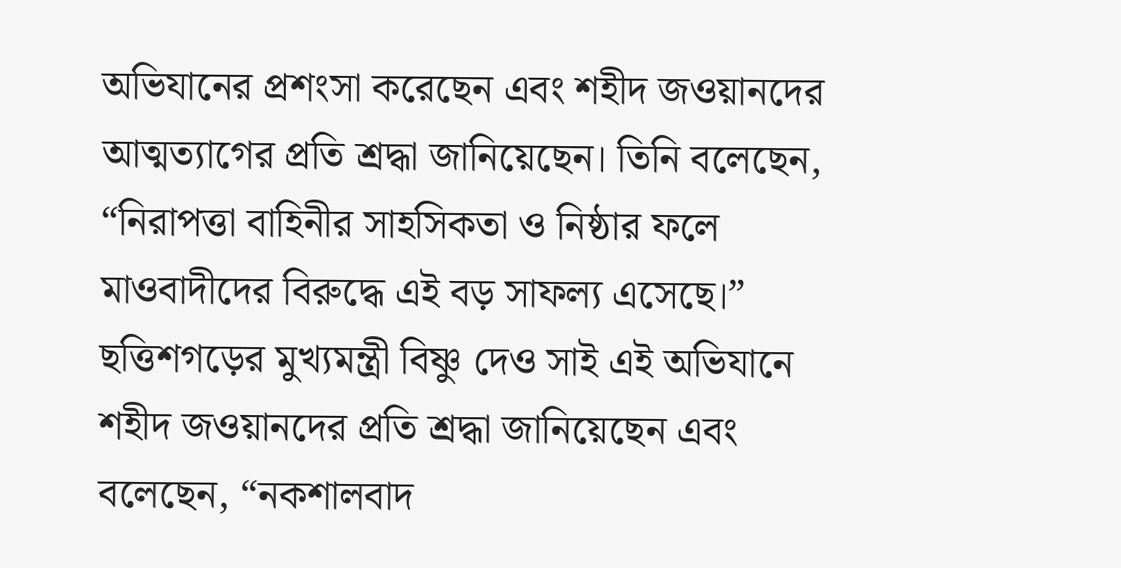অভিযানের প্রশংসা করেছেন এবং শহীদ জওয়ানদের আত্মত্যাগের প্রতি শ্রদ্ধা জানিয়েছেন। তিনি বলেছেন, “নিরাপত্তা বাহিনীর সাহসিকতা ও নিষ্ঠার ফলে মাওবাদীদের বিরুদ্ধে এই বড় সাফল্য এসেছে।”
ছত্তিশগড়ের মুখ্যমন্ত্রী বিষ্ণু দেও সাই এই অভিযানে শহীদ জওয়ানদের প্রতি শ্রদ্ধা জানিয়েছেন এবং বলেছেন, “নকশালবাদ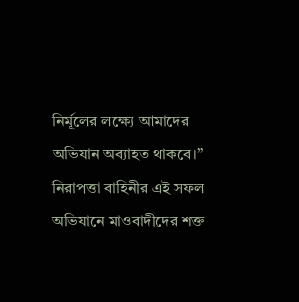নির্মূলের লক্ষ্যে আমাদের অভিযান অব্যাহত থাকবে।”
নিরাপত্তা বাহিনীর এই সফল অভিযানে মাওবাদীদের শক্ত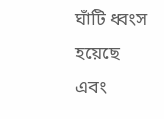ঘাঁটি ধ্বংস হয়েছে এবং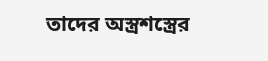তাদের অস্ত্রশস্ত্রের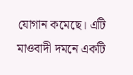যোগান কমেছে। এটি মাওবাদী দমনে একটি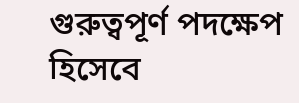গুরুত্বপূর্ণ পদক্ষেপ হিসেবে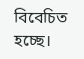বিবেচিত হচ্ছে।